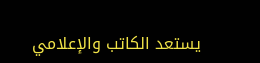يستعد الكاتب والإعلامي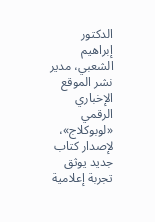الدكتور إبراهيم الشعبي، مدير نشر الموقع الإخباري الرقمي «لوبوكلاج»، لإصدار كتاب جديد يوثق تجربة إعلامية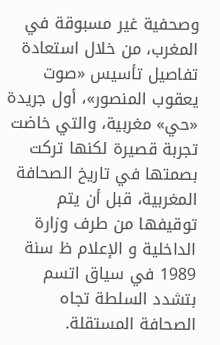وصحفية غير مسبوقة في المغرب، من خلال استعادة تفاصيل تأسيس «صوت يعقوب المنصور»، أول جريدة «حي» مغربية، والتي خاضت تجربة قصيرة لكنها تركت بصمتها في تاريخ الصحافة المغربية، قبل أن يتم توقيفها من طرف وزارة الداخلية و الإعلام ظ سنة 1989 في سياق اتسم بتشدد السلطة تجاه الصحافة المستقلة.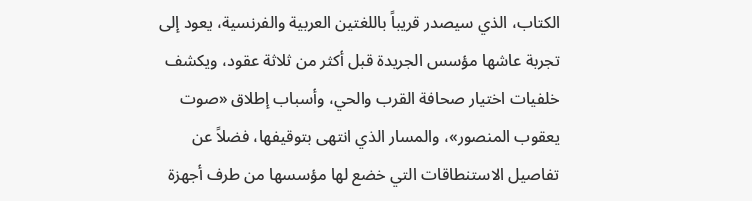الكتاب، الذي سيصدر قريباً باللغتين العربية والفرنسية، يعود إلى تجربة عاشها مؤسس الجريدة قبل أكثر من ثلاثة عقود، ويكشف خلفيات اختيار صحافة القرب والحي، وأسباب إطلاق «صوت يعقوب المنصور»، والمسار الذي انتهى بتوقيفها، فضلاً عن تفاصيل الاستنطاقات التي خضع لها مؤسسها من طرف أجهزة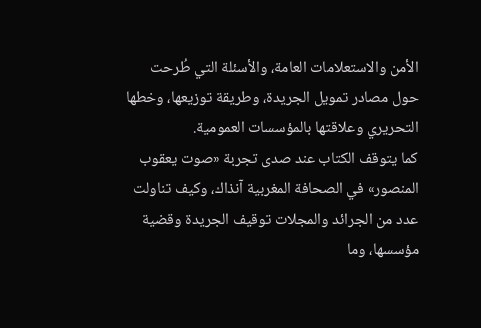الأمن والاستعلامات العامة، والأسئلة التي طُرحت حول مصادر تمويل الجريدة، وطريقة توزيعها، وخطها التحريري وعلاقتها بالمؤسسات العمومية.
كما يتوقف الكتاب عند صدى تجربة «صوت يعقوب المنصور» في الصحافة المغربية آنذاك، وكيف تناولت عدد من الجرائد والمجلات توقيف الجريدة وقضية مؤسسها، وما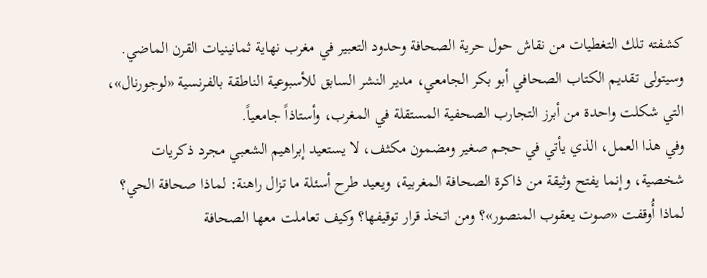كشفته تلك التغطيات من نقاش حول حرية الصحافة وحدود التعبير في مغرب نهاية ثمانينيات القرن الماضي.
وسيتولى تقديم الكتاب الصحافي أبو بكر الجامعي، مدير النشر السابق للأسبوعية الناطقة بالفرنسية «لوجورنال»، التي شكلت واحدة من أبرز التجارب الصحفية المستقلة في المغرب، وأستاذاً جامعياً.
وفي هذا العمل، الذي يأتي في حجم صغير ومضمون مكثف، لا يستعيد إبراهيم الشعبي مجرد ذكريات شخصية، وإنما يفتح وثيقة من ذاكرة الصحافة المغربية، ويعيد طرح أسئلة ما تزال راهنة: لماذا صحافة الحي؟ لماذا أُوقفت «صوت يعقوب المنصور»؟ ومن اتخذ قرار توقيفها؟ وكيف تعاملت معها الصحافة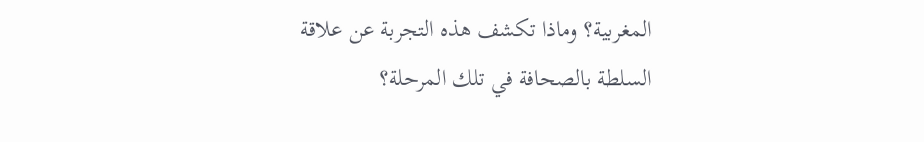المغربية؟ وماذا تكشف هذه التجربة عن علاقة السلطة بالصحافة في تلك المرحلة؟